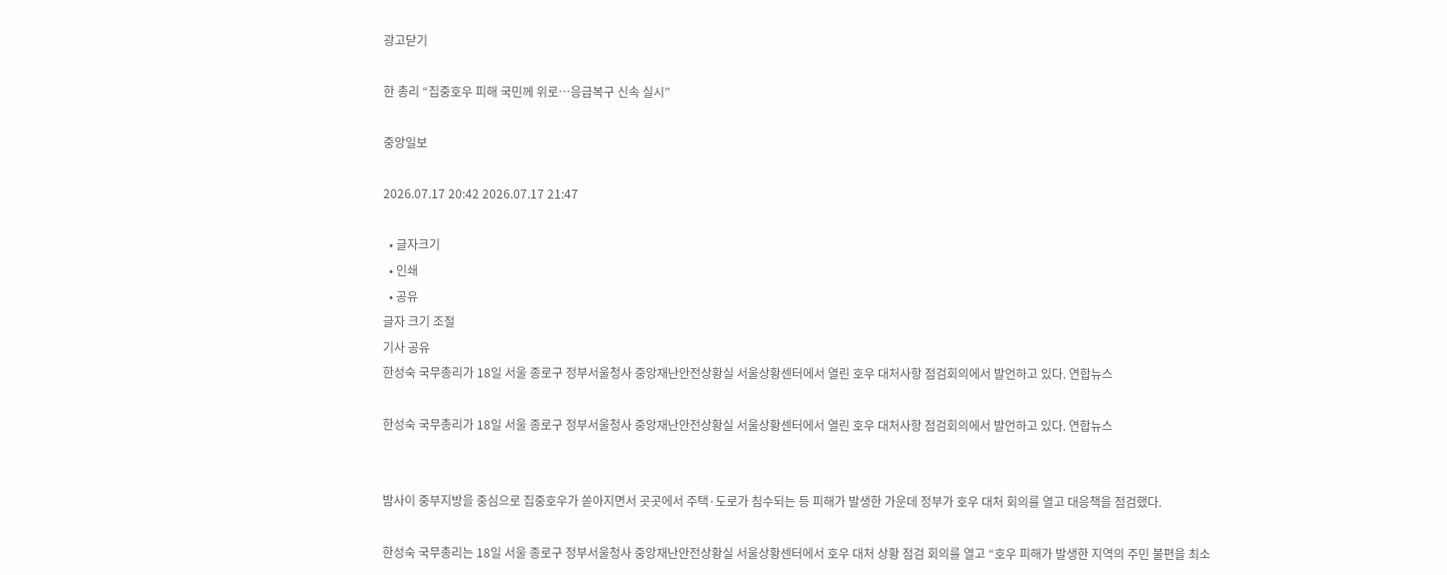광고닫기

한 총리 “집중호우 피해 국민께 위로…응급복구 신속 실시”

중앙일보

2026.07.17 20:42 2026.07.17 21:47

  • 글자크기
  • 인쇄
  • 공유
글자 크기 조절
기사 공유
한성숙 국무총리가 18일 서울 종로구 정부서울청사 중앙재난안전상황실 서울상황센터에서 열린 호우 대처사항 점검회의에서 발언하고 있다. 연합뉴스

한성숙 국무총리가 18일 서울 종로구 정부서울청사 중앙재난안전상황실 서울상황센터에서 열린 호우 대처사항 점검회의에서 발언하고 있다. 연합뉴스


밤사이 중부지방을 중심으로 집중호우가 쏟아지면서 곳곳에서 주택·도로가 침수되는 등 피해가 발생한 가운데 정부가 호우 대처 회의를 열고 대응책을 점검했다.

한성숙 국무총리는 18일 서울 종로구 정부서울청사 중앙재난안전상황실 서울상황센터에서 호우 대처 상황 점검 회의를 열고 “호우 피해가 발생한 지역의 주민 불편을 최소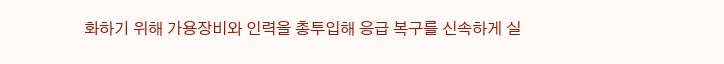화하기 위해 가용장비와 인력을 총투입해 응급 복구를 신속하게 실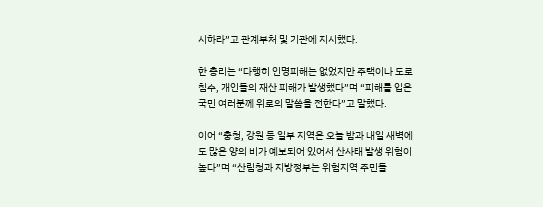시하라”고 관계부처 및 기관에 지시했다.

한 총리는 “다행히 인명피해는 없었지만 주택이나 도로 침수, 개인들의 재산 피해가 발생했다”며 “피해를 입은 국민 여러분께 위로의 말씀을 전한다”고 말했다.

이어 “충청, 강원 등 일부 지역은 오늘 밤과 내일 새벽에도 많은 양의 비가 예보되어 있어서 산사태 발생 위험이 높다”며 “산림청과 지방정부는 위험지역 주민들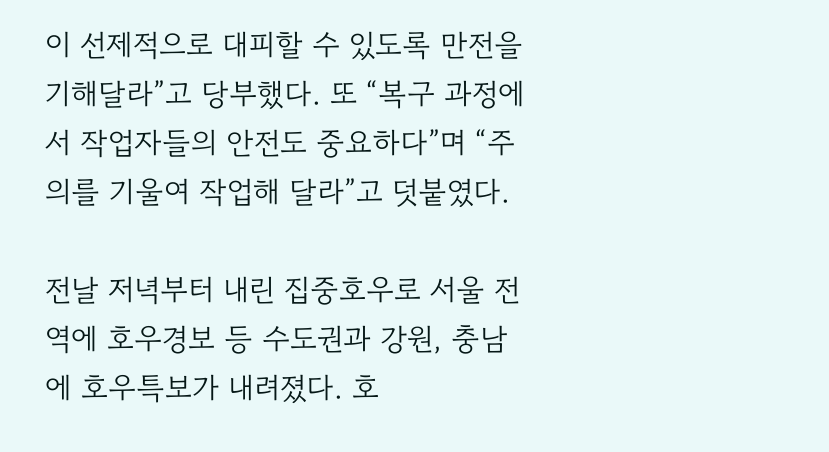이 선제적으로 대피할 수 있도록 만전을 기해달라”고 당부했다. 또 “복구 과정에서 작업자들의 안전도 중요하다”며 “주의를 기울여 작업해 달라”고 덧붙였다.

전날 저녁부터 내린 집중호우로 서울 전역에 호우경보 등 수도권과 강원, 충남에 호우특보가 내려졌다. 호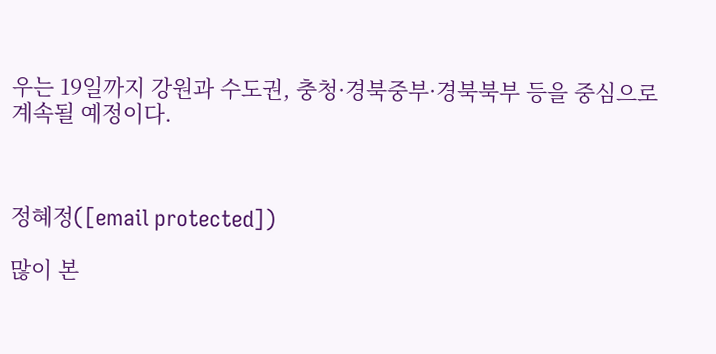우는 19일까지 강원과 수도권, 충청·경북중부·경북북부 등을 중심으로 계속될 예정이다.



정혜정([email protected])

많이 본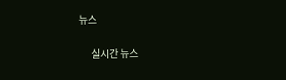뉴스

      실시간 뉴스